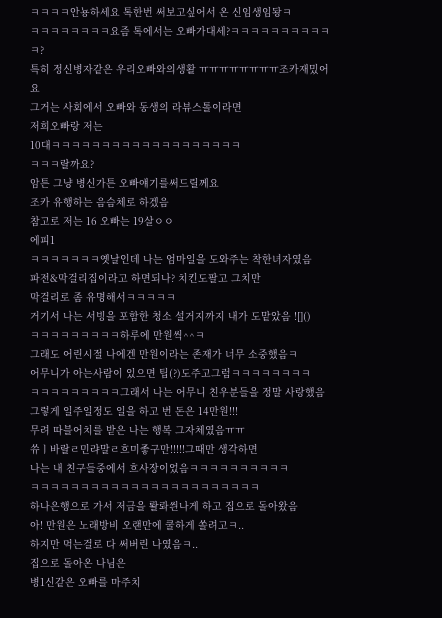ㅋㅋㅋㅋ안뇽하세요 톡한번 써보고싶어서 온 신임생임돵ㅋ
ㅋㅋㅋㅋㅋㅋㅋㅋ요즘 톡에서는 오빠가대세?ㅋㅋㅋㅋㅋㅋㅋㅋㅋㅋㅋ?
특히 정신병자같은 우리오빠와의생활 ㅠㅠㅠㅠㅠㅠㅠㅠ조카재밌어요
그거는 사회에서 오빠와 동생의 라뷰스톨이라면
저희오빠랑 저는
10대ㅋㅋㅋㅋㅋㅋㅋㅋㅋㅋㅋㅋㅋㅋㅋㅋㅋㅋㅋ
ㅋㅋㅋ랄까요?
암튼 그냥 병신가튼 오빠얘기를써드릴께요
조카 유행하는 음슴체로 하겠음
참고로 저는 16 오빠는 19살ㅇㅇ
에피1
ㅋㅋㅋㅋㅋㅋㅋ옛날인데 나는 엄마일을 도와주는 착한녀자였음
파전&막걸리집이라고 하면되나? 치킨도팔고 그치만
막걸리로 좀 유명해서ㅋㅋㅋㅋㅋ
거기서 나는 서빙을 포함한 청소 설거지까지 내가 도맡았음 ![]()
ㅋㅋㅋㅋㅋㅋㅋㅋㅋ하루에 만원씩^^ㅋ
그래도 어린시절 나에겐 만원이라는 존재가 너무 소중했음ㅋ
어무니가 아는사람이 있으면 팁(?)도주고그럼ㅋㅋㅋㅋㅋㅋㅋㅋ
ㅋㅋㅋㅋㅋㅋㅋㅋㅋ그래서 나는 어무니 친우분들을 정말 사랑했음
그렇게 일주일정도 일을 하고 번 돈은 14만원!!!
무려 따블어치를 받은 나는 행복 그자체였음ㅠㅠ
쓔ㅣ바랄ㄹ민랴말ㄹ흐미좋구만!!!!!그때만 생각하면
나는 내 친구들중에서 흐사장이었음ㅋㅋㅋㅋㅋㅋㅋㅋㅋㅋ
ㅋㅋㅋㅋㅋㅋㅋㅋㅋㅋㅋㅋㅋㅋㅋㅋㅋㅋㅋㅋㅋㅋㅋ
하나은행으로 가서 저금을 뢀롸씐나게 하고 집으로 돌아왔음
아! 만원은 노래방비 오랜만에 쿨하게 쏠려고ㅋ..
하지만 먹는걸로 다 써버린 나였음ㅋ..
집으로 돌아온 나님은
병1신같은 오빠를 마주치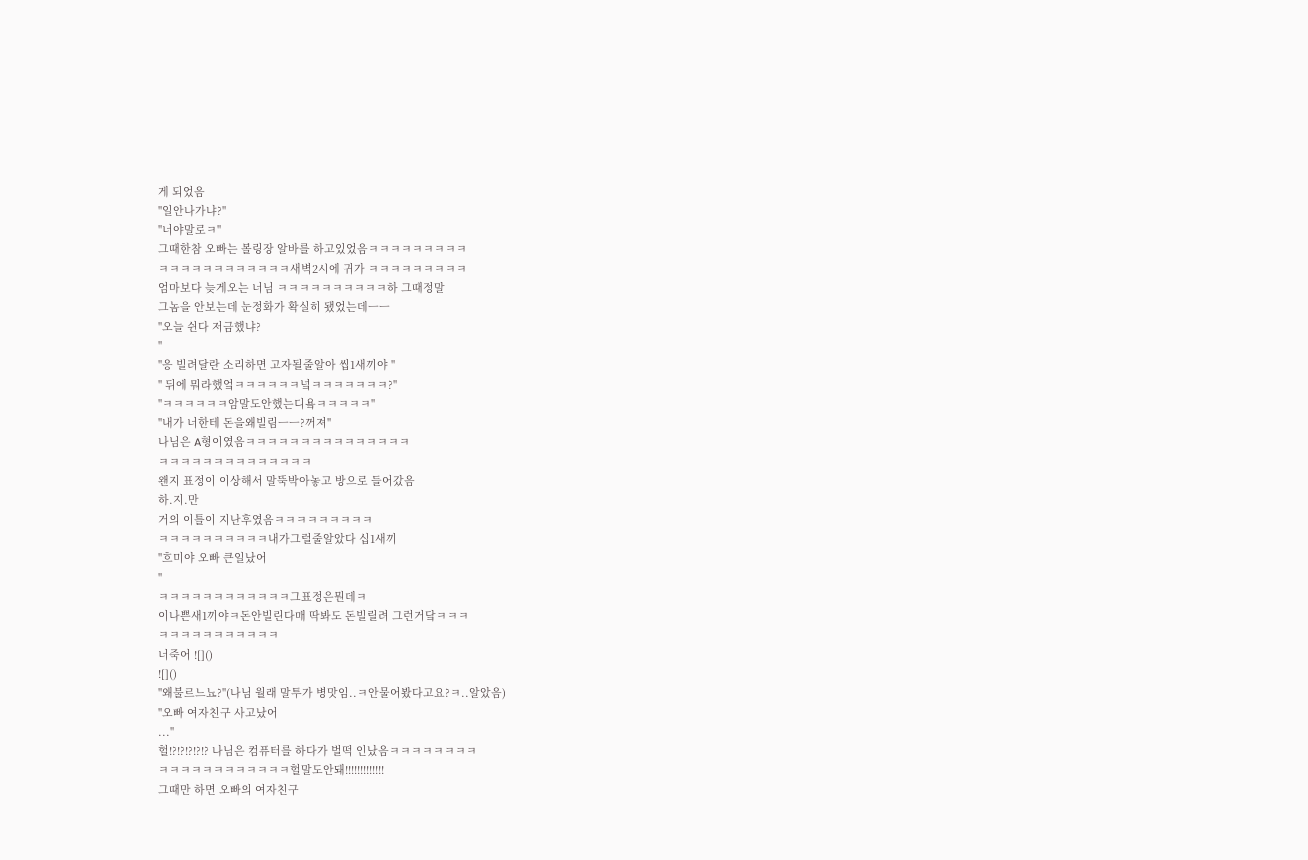게 되었음
"일안나가냐?"
"너야말로ㅋ"
그때한참 오빠는 볼링장 알바를 하고있었음ㅋㅋㅋㅋㅋㅋㅋㅋㅋ
ㅋㅋㅋㅋㅋㅋㅋㅋㅋㅋㅋㅋ새벽2시에 귀가 ㅋㅋㅋㅋㅋㅋㅋㅋㅋ
엄마보다 늦게오는 너님 ㅋㅋㅋㅋㅋㅋㅋㅋㅋㅋ하 그때정말
그놈을 안보는데 눈정화가 확실히 됐었는데ㅡㅡ
"오늘 쉰다 저금했냐?
"
"응 빌려달란 소리하면 고자될줄알아 씹1새끼야 "
" 뒤에 뭐라했엌ㅋㅋㅋㅋㅋㅋ넠ㅋㅋㅋㅋㅋㅋㅋ?"
"ㅋㅋㅋㅋㅋㅋ암말도안했는디욬ㅋㅋㅋㅋㅋ"
"내가 너한테 돈을왜빌림ㅡㅡ?꺼져"
나님은 A형이였음ㅋㅋㅋㅋㅋㅋㅋㅋㅋㅋㅋㅋㅋㅋㅋ
ㅋㅋㅋㅋㅋㅋㅋㅋㅋㅋㅋㅋㅋㅋ
왠지 표정이 이상해서 말뚝박아놓고 방으로 들어갔음
하.지.만
거의 이틀이 지난후였음ㅋㅋㅋㅋㅋㅋㅋㅋㅋ
ㅋㅋㅋㅋㅋㅋㅋㅋㅋㅋ내가그럴줄알았다 십1새끼
"흐미야 오빠 큰일났어
"
ㅋㅋㅋㅋㅋㅋㅋㅋㅋㅋㅋㅋ그표정은뭔데ㅋ
이나쁜새1끼야ㅋ돈안빌린다매 딱봐도 돈빌릴려 그런거닼ㅋㅋㅋ
ㅋㅋㅋㅋㅋㅋㅋㅋㅋㅋㅋ
너죽어 ![]()
![]()
"왜불르느뇨?"(나님 월래 말투가 병맛임..ㅋ안물어봤다고요?ㅋ..알았음)
"오빠 여자친구 사고났어
..."
헐!?!?!?!?!? 나님은 컴퓨터를 하다가 벌떡 인났음ㅋㅋㅋㅋㅋㅋㅋㅋ
ㅋㅋㅋㅋㅋㅋㅋㅋㅋㅋㅋㅋ헐말도안돼!!!!!!!!!!!!!
그때만 하면 오빠의 여자친구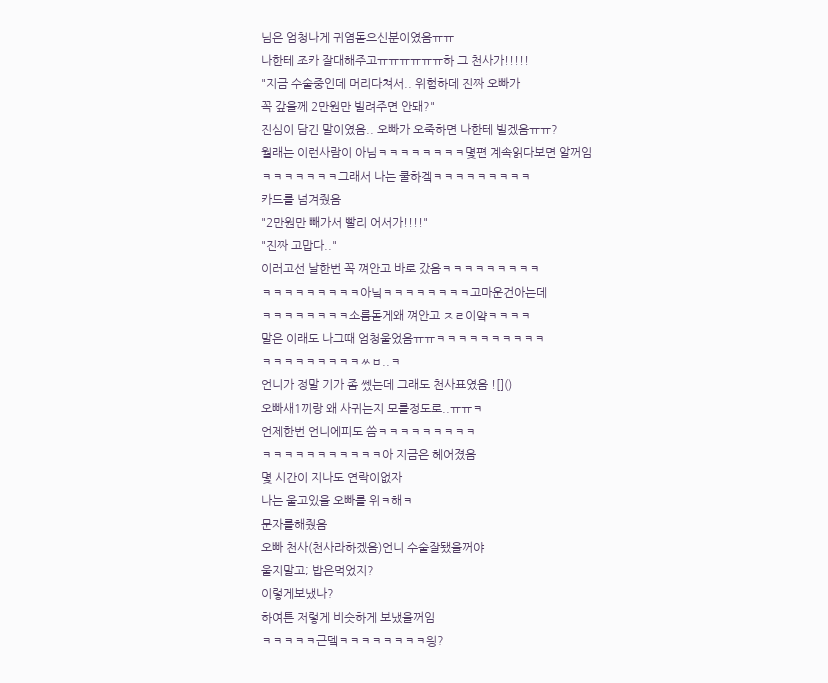님은 엄청나게 귀염돋으신분이였음ㅠㅠ
나한테 조카 잘대해주고ㅠㅠㅠㅠㅠㅠ하 그 천사가!!!!!
"지금 수술중인데 머리다쳐서.. 위험하데 진짜 오빠가
꼭 갚을께 2만원만 빌려주면 안돼?"
진심이 담긴 말이였음.. 오빠가 오죽하면 나한테 빌겠음ㅠㅠ?
월래는 이런사람이 아님ㅋㅋㅋㅋㅋㅋㅋㅋ몇편 계속읽다보면 알꺼임
ㅋㅋㅋㅋㅋㅋㅋ그래서 나는 쿨하겤ㅋㅋㅋㅋㅋㅋㅋㅋㅋ
카드를 넘겨줬음
"2만원만 빼가서 빨리 어서가!!!!"
"진짜 고맙다.."
이러고선 날한번 꼭 껴안고 바로 갔음ㅋㅋㅋㅋㅋㅋㅋㅋㅋ
ㅋㅋㅋㅋㅋㅋㅋㅋㅋ아닠ㅋㅋㅋㅋㅋㅋㅋㅋ고마운건아는데
ㅋㅋㅋㅋㅋㅋㅋㅋ소름돋게왜 껴안고 ㅈㄹ이얔ㅋㅋㅋㅋ
말은 이래도 나그때 엄청울었음ㅠㅠㅋㅋㅋㅋㅋㅋㅋㅋㅋㅋ
ㅋㅋㅋㅋㅋㅋㅋㅋㅋㅆㅂ..ㅋ
언니가 정말 기가 좀 쎘는데 그래도 천사표였음 ![]()
오빠새1끼랑 왜 사귀는지 모를정도로..ㅠㅠㅋ
언제한번 언니에피도 씀ㅋㅋㅋㅋㅋㅋㅋㅋㅋ
ㅋㅋㅋㅋㅋㅋㅋㅋㅋㅋㅋ아 지금은 헤어졌음
몇 시간이 지나도 연락이없자
나는 울고있을 오빠를 위ㅋ해ㅋ
문자를해줬음
오빠 천사(천사라하겠음)언니 수술잘됐을꺼야
울지말고; 밥은먹었지?
이렇게보냈나?
하여튼 저렇게 비슷하게 보냈을꺼임
ㅋㅋㅋㅋㅋ근뎈ㅋㅋㅋㅋㅋㅋㅋㅋ읭?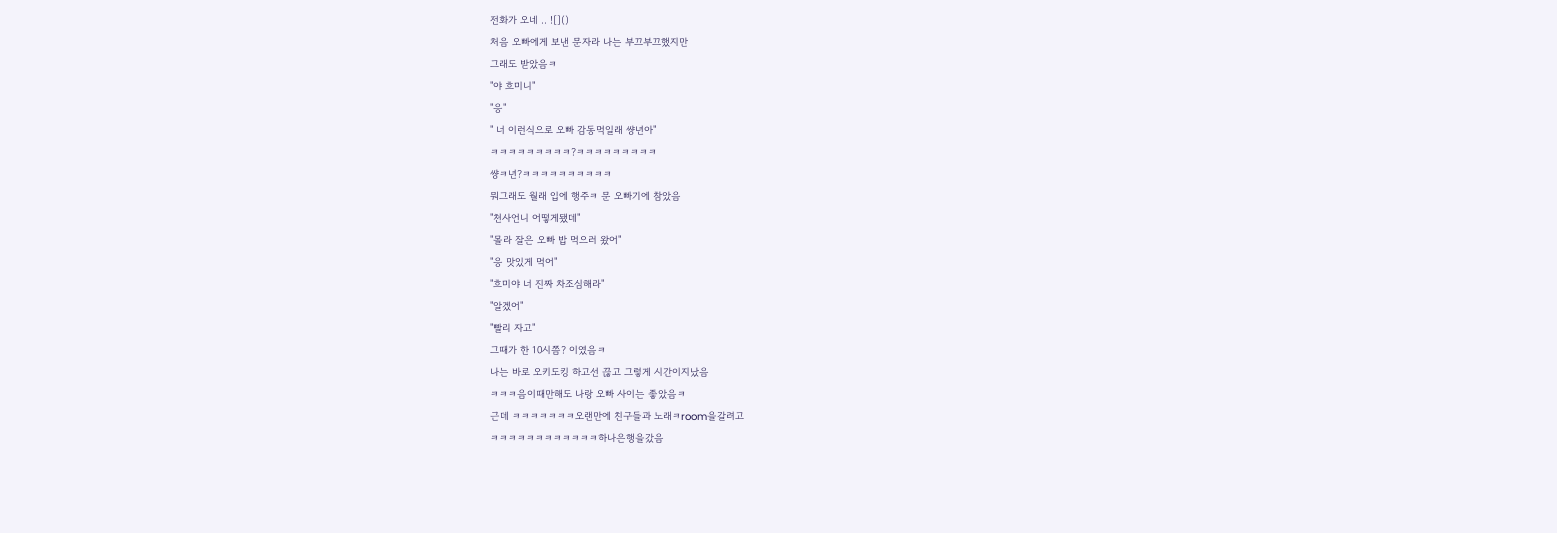전화가 오네 .. ![]()
처음 오빠에게 보낸 문자라 나는 부끄부끄했지만
그래도 받았음ㅋ
"야 흐미니"
"응"
" 너 이런식으로 오빠 감동먹일래 썅년아"
ㅋㅋㅋㅋㅋㅋㅋㅋㅋ?ㅋㅋㅋㅋㅋㅋㅋㅋㅋ
썅ㅋ년?ㅋㅋㅋㅋㅋㅋㅋㅋㅋㅋ
뭐그래도 월래 입에 행주ㅋ 문 오빠기에 참았음
"천사언니 어떻게됐데"
"몰라 잘은 오빠 밥 먹으러 왔어"
"응 맛있게 먹어"
"흐미야 너 진짜 차조심해라"
"알겠어"
"빨리 자고"
그때가 한 10시쯤? 이였음ㅋ
나는 바로 오키도킹 하고선 끊고 그렇게 시간이지났음
ㅋㅋㅋ음이때만해도 나랑 오빠 사이는 좋았음ㅋ
근데 ㅋㅋㅋㅋㅋㅋㅋ오랜만에 친구들과 노래ㅋroom을갈려고
ㅋㅋㅋㅋㅋㅋㅋㅋㅋㅋㅋㅋ하나은행을갔음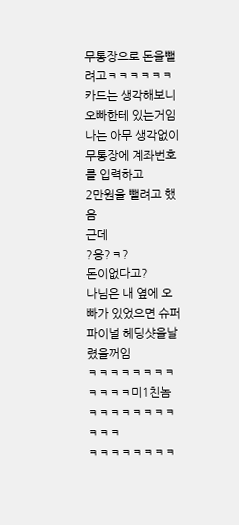무통장으로 돈을뺄려고ㅋㅋㅋㅋㅋㅋ
카드는 생각해보니 오빠한테 있는거임
나는 아무 생각없이 무통장에 계좌번호를 입력하고
2만원을 뺄려고 했음
근데
?응?ㅋ?
돈이없다고?
나님은 내 옆에 오빠가 있었으면 슈퍼 파이널 헤딩샷을날렸을꺼임
ㅋㅋㅋㅋㅋㅋㅋㅋㅋㅋㅋㅋ미1친놈ㅋㅋㅋㅋㅋㅋㅋㅋㅋㅋㅋ
ㅋㅋㅋㅋㅋㅋㅋㅋ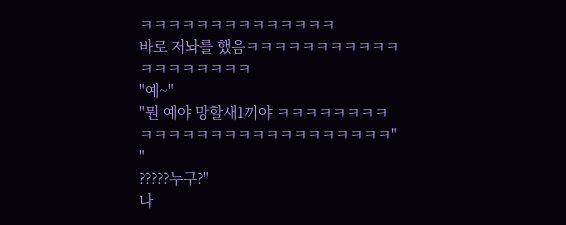ㅋㅋㅋㅋㅋㅋㅋㅋㅋㅋㅋㅋㅋㅋ
바로 저놔를 했음ㅋㅋㅋㅋㅋㅋㅋㅋㅋㅋㅋ
ㅋㅋㅋㅋㅋㅋㅋㅋ
"예~"
"뭔 예야 망할새1끼야 ㅋㅋㅋㅋㅋㅋㅋㅋ
ㅋㅋㅋㅋㅋㅋㅋㅋㅋㅋㅋㅋㅋㅋㅋㅋㅋㅋ"
"
?????누구?"
나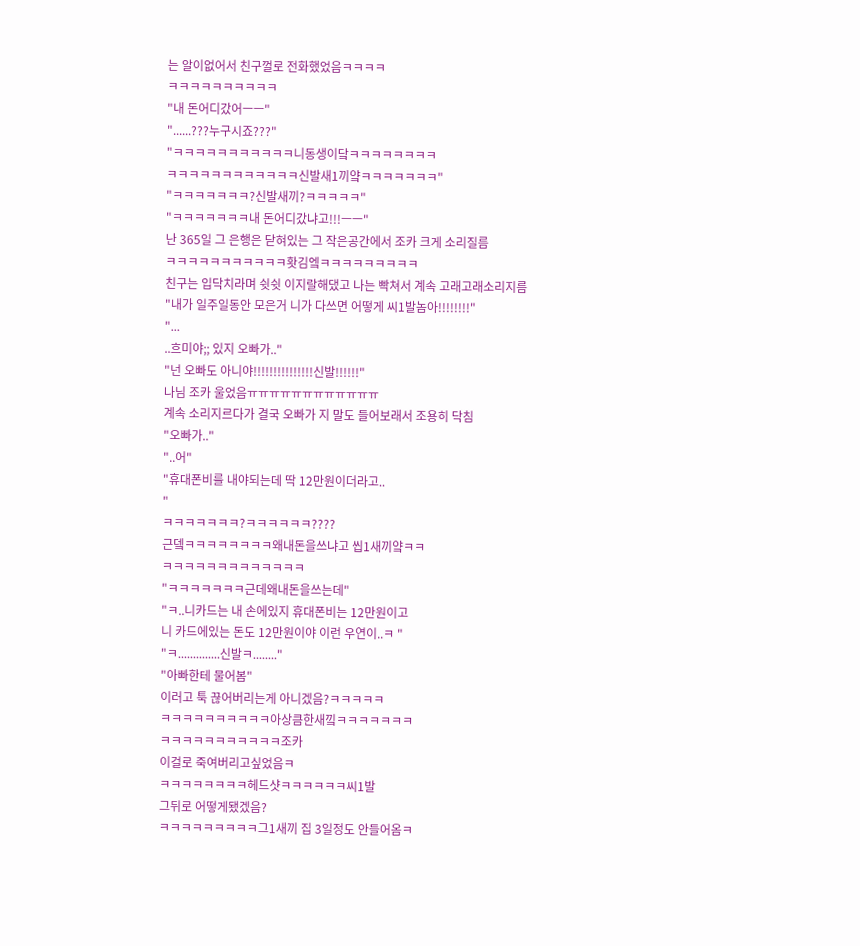는 알이없어서 친구껄로 전화했었음ㅋㅋㅋㅋ
ㅋㅋㅋㅋㅋㅋㅋㅋㅋㅋ
"내 돈어디갔어ㅡㅡ"
"......???누구시죠???"
"ㅋㅋㅋㅋㅋㅋㅋㅋㅋㅋㅋ니동생이닼ㅋㅋㅋㅋㅋㅋㅋㅋ
ㅋㅋㅋㅋㅋㅋㅋㅋㅋㅋㅋㅋ신발새1끼얔ㅋㅋㅋㅋㅋㅋㅋ"
"ㅋㅋㅋㅋㅋㅋㅋ?신발새끼?ㅋㅋㅋㅋㅋ"
"ㅋㅋㅋㅋㅋㅋㅋ내 돈어디갔냐고!!!ㅡㅡ"
난 365일 그 은행은 닫혀있는 그 작은공간에서 조카 크게 소리질름
ㅋㅋㅋㅋㅋㅋㅋㅋㅋㅋㅋ홧김엨ㅋㅋㅋㅋㅋㅋㅋㅋㅋ
친구는 입닥치라며 쉿쉿 이지랄해댔고 나는 빡쳐서 계속 고래고래소리지름
"내가 일주일동안 모은거 니가 다쓰면 어떻게 씨1발놈아!!!!!!!!"
"...
..흐미야;; 있지 오빠가.."
"넌 오빠도 아니야!!!!!!!!!!!!!!!신발!!!!!!"
나님 조카 울었음ㅠㅠㅠㅠㅠㅠㅠㅠㅠㅠㅠㅠ
계속 소리지르다가 결국 오빠가 지 말도 들어보래서 조용히 닥침
"오빠가.."
"..어"
"휴대폰비를 내야되는데 딱 12만원이더라고..
"
ㅋㅋㅋㅋㅋㅋㅋ?ㅋㅋㅋㅋㅋㅋ????
근뎈ㅋㅋㅋㅋㅋㅋㅋㅋ왜내돈을쓰냐고 씹1새끼얔ㅋㅋ
ㅋㅋㅋㅋㅋㅋㅋㅋㅋㅋㅋㅋㅋ
"ㅋㅋㅋㅋㅋㅋㅋ근데왜내돈을쓰는데"
"ㅋ..니카드는 내 손에있지 휴대폰비는 12만원이고
니 카드에있는 돈도 12만원이야 이런 우연이..ㅋ "
"ㅋ..............신발ㅋ........"
"아빠한테 물어봄"
이러고 툭 끊어버리는게 아니겠음?ㅋㅋㅋㅋㅋ
ㅋㅋㅋㅋㅋㅋㅋㅋㅋㅋ아상큼한새낔ㅋㅋㅋㅋㅋㅋㅋ
ㅋㅋㅋㅋㅋㅋㅋㅋㅋㅋㅋ조카
이걸로 죽여버리고싶었음ㅋ
ㅋㅋㅋㅋㅋㅋㅋㅋ헤드샷ㅋㅋㅋㅋㅋㅋ씨1발
그뒤로 어떻게됐겠음?
ㅋㅋㅋㅋㅋㅋㅋㅋㅋ그1새끼 집 3일정도 안들어옴ㅋ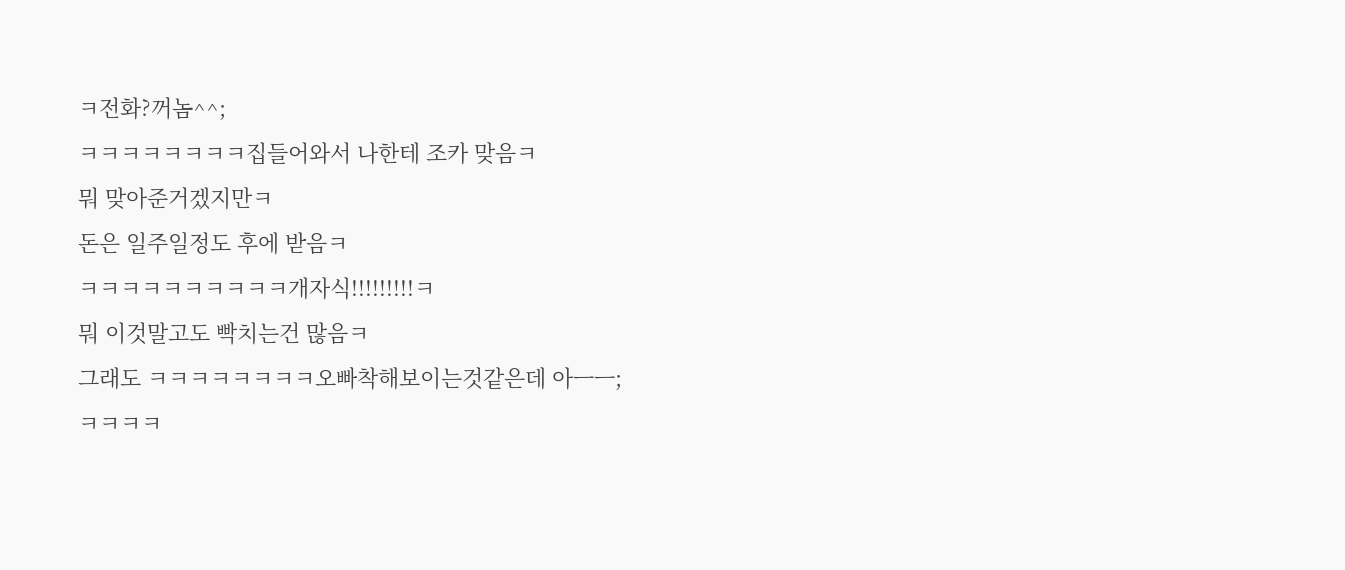ㅋ전화?꺼놈^^;
ㅋㅋㅋㅋㅋㅋㅋㅋ집들어와서 나한테 조카 맞음ㅋ
뭐 맞아준거겠지만ㅋ
돈은 일주일정도 후에 받음ㅋ
ㅋㅋㅋㅋㅋㅋㅋㅋㅋㅋ개자식!!!!!!!!!ㅋ
뭐 이것말고도 빡치는건 많음ㅋ
그래도 ㅋㅋㅋㅋㅋㅋㅋㅋ오빠착해보이는것같은데 아ㅡㅡ;
ㅋㅋㅋㅋ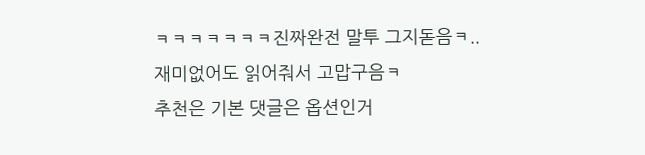ㅋㅋㅋㅋㅋㅋㅋ진짜완전 말투 그지돋음ㅋ..
재미없어도 읽어줘서 고맙구음ㅋ
추천은 기본 댓글은 옵션인거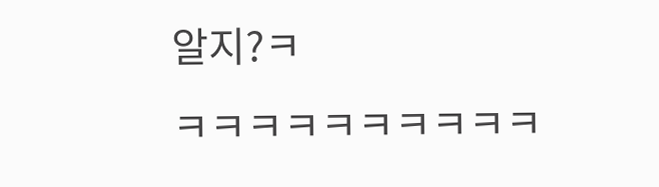알지?ㅋ
ㅋㅋㅋㅋㅋㅋㅋㅋㅋㅋ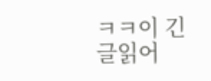ㅋㅋ이 긴 글읽어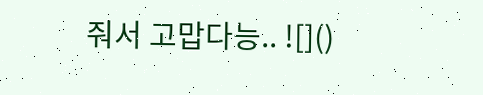줘서 고맙다능.. ![]()